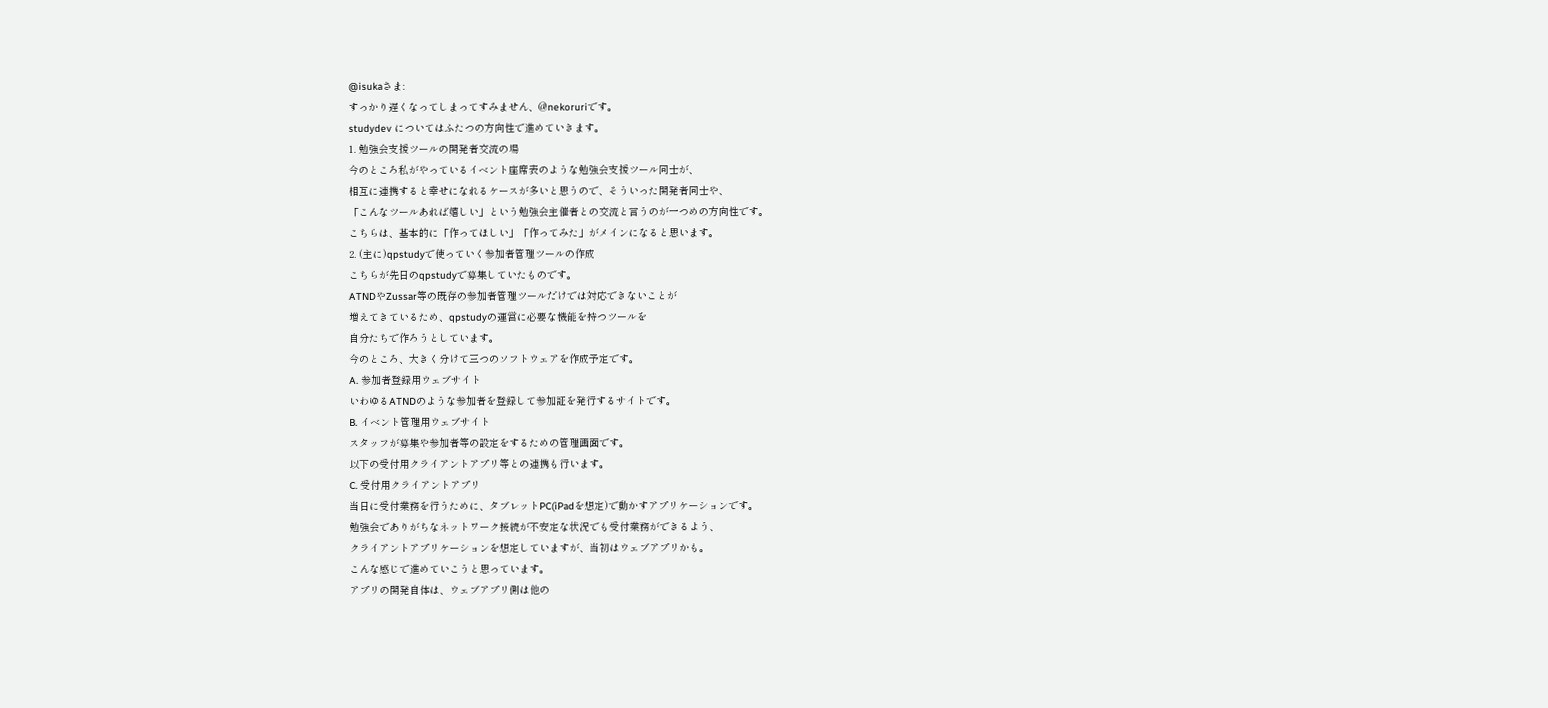@isukaさま:
すっかり遅くなってしまってすみません、@nekoruriです。
studydev についてはふたつの方向性で進めていきます。
1. 勉強会支援ツールの開発者交流の場
今のところ私がやっているイベント座席表のような勉強会支援ツール同士が、
相互に連携すると幸せになれるケースが多いと思うので、そういった開発者同士や、
「こんなツールあれば嬉しい」という勉強会主催者との交流と言うのが一つめの方向性です。
こちらは、基本的に「作ってほしい」「作ってみた」がメインになると思います。
2. (主に)qpstudyで使っていく参加者管理ツールの作成
こちらが先日のqpstudyで募集していたものです。
ATNDやZussar等の既存の参加者管理ツールだけでは対応できないことが
増えてきているため、qpstudyの運営に必要な機能を持つツールを
自分たちで作ろうとしています。
今のところ、大きく分けて三つのソフトウェアを作成予定です。
A. 参加者登録用ウェブサイト
いわゆるATNDのような参加者を登録して参加証を発行するサイトです。
B. イベント管理用ウェブサイト
スタッフが募集や参加者等の設定をするための管理画面です。
以下の受付用クライアントアプリ等との連携も行います。
C. 受付用クライアントアプリ
当日に受付業務を行うために、タブレットPC(iPadを想定)で動かすアプリケーションです。
勉強会でありがちなネットワーク接続が不安定な状況でも受付業務ができるよう、
クライアントアプリケーションを想定していますが、当初はウェブアプリかも。
こんな感じで進めていこうと思っています。
アプリの開発自体は、ウェブアプリ側は他の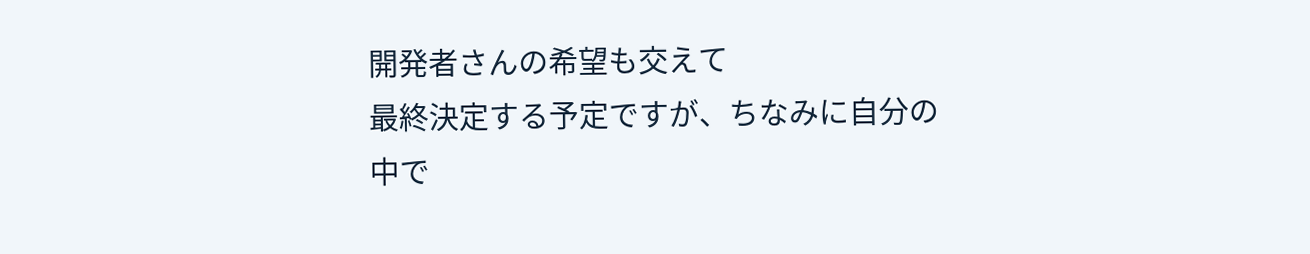開発者さんの希望も交えて
最終決定する予定ですが、ちなみに自分の中で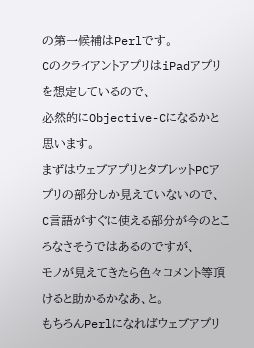の第一候補はPerlです。
CのクライアントアプリはiPadアプリを想定しているので、
必然的にObjective-Cになるかと思います。
まずはウェブアプリとタブレットPCアプリの部分しか見えていないので、
C言語がすぐに使える部分が今のところなさそうではあるのですが、
モノが見えてきたら色々コメント等頂けると助かるかなあ、と。
もちろんPerlになればウェブアプリ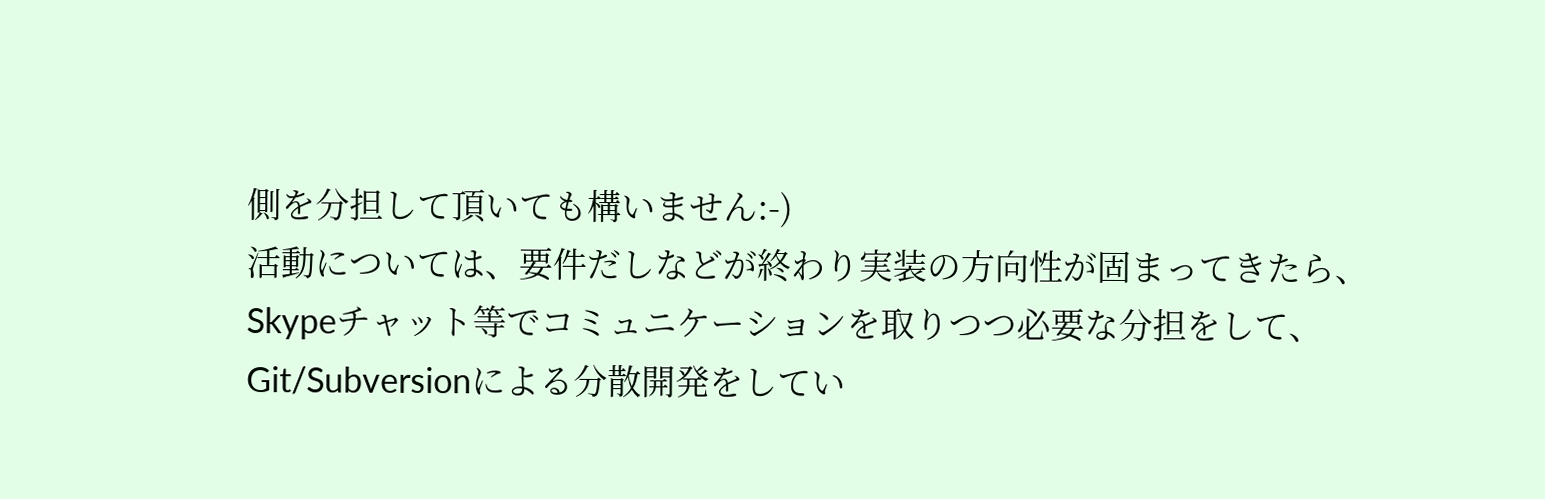側を分担して頂いても構いません:-)
活動については、要件だしなどが終わり実装の方向性が固まってきたら、
Skypeチャット等でコミュニケーションを取りつつ必要な分担をして、
Git/Subversionによる分散開発をしてい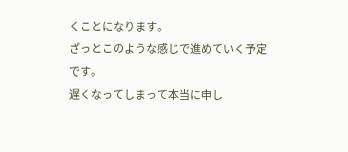くことになります。
ざっとこのような感じで進めていく予定です。
遅くなってしまって本当に申し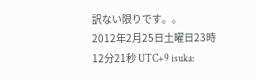訳ない限りです。。
2012年2月25日土曜日23時12分21秒 UTC+9 isuka: